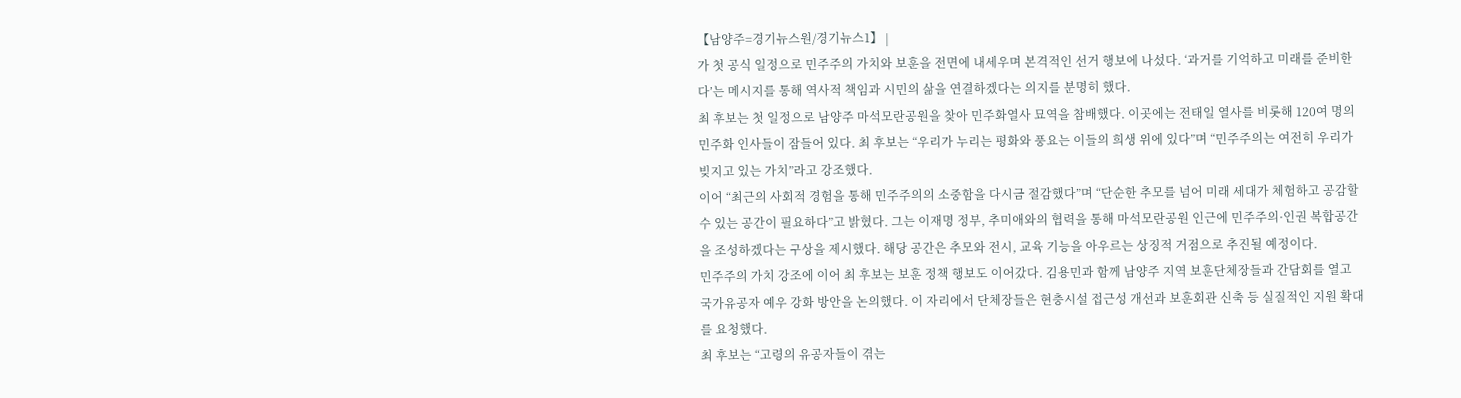【남양주=경기뉴스원/경기뉴스1】 |
가 첫 공식 일정으로 민주주의 가치와 보훈을 전면에 내세우며 본격적인 선거 행보에 나섰다. ‘과거를 기억하고 미래를 준비한다’는 메시지를 통해 역사적 책임과 시민의 삶을 연결하겠다는 의지를 분명히 했다.
최 후보는 첫 일정으로 남양주 마석모란공원을 찾아 민주화열사 묘역을 참배했다. 이곳에는 전태일 열사를 비롯해 120여 명의 민주화 인사들이 잠들어 있다. 최 후보는 “우리가 누리는 평화와 풍요는 이들의 희생 위에 있다”며 “민주주의는 여전히 우리가 빚지고 있는 가치”라고 강조했다.
이어 “최근의 사회적 경험을 통해 민주주의의 소중함을 다시금 절감했다”며 “단순한 추모를 넘어 미래 세대가 체험하고 공감할 수 있는 공간이 필요하다”고 밝혔다. 그는 이재명 정부, 추미애와의 협력을 통해 마석모란공원 인근에 민주주의·인권 복합공간을 조성하겠다는 구상을 제시했다. 해당 공간은 추모와 전시, 교육 기능을 아우르는 상징적 거점으로 추진될 예정이다.
민주주의 가치 강조에 이어 최 후보는 보훈 정책 행보도 이어갔다. 김용민과 함께 남양주 지역 보훈단체장들과 간담회를 열고 국가유공자 예우 강화 방안을 논의했다. 이 자리에서 단체장들은 현충시설 접근성 개선과 보훈회관 신축 등 실질적인 지원 확대를 요청했다.
최 후보는 “고령의 유공자들이 겪는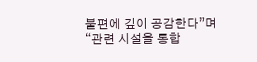불편에 깊이 공감한다”며 “관련 시설을 통합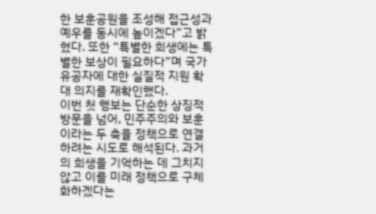한 보훈공원을 조성해 접근성과 예우를 동시에 높이겠다”고 밝혔다. 또한 “특별한 희생에는 특별한 보상이 필요하다”며 국가유공자에 대한 실질적 지원 확대 의지를 재확인했다.
이번 첫 행보는 단순한 상징적 방문을 넘어, 민주주의와 보훈이라는 두 축을 정책으로 연결하려는 시도로 해석된다. 과거의 희생을 기억하는 데 그치지 않고 이를 미래 정책으로 구체화하겠다는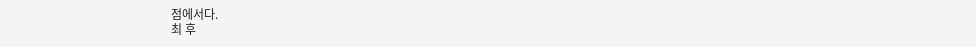점에서다.
최 후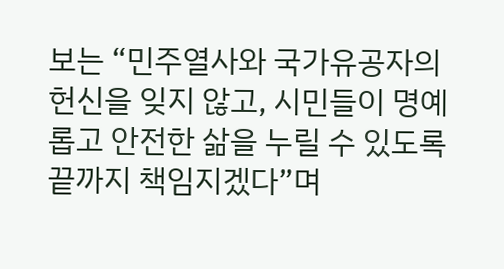보는 “민주열사와 국가유공자의 헌신을 잊지 않고, 시민들이 명예롭고 안전한 삶을 누릴 수 있도록 끝까지 책임지겠다”며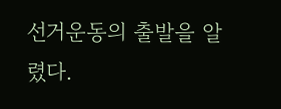선거운동의 출발을 알렸다.